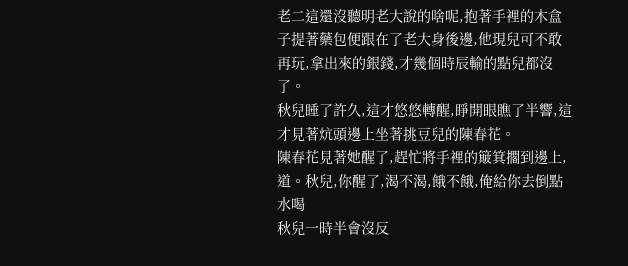老二這還沒聽明老大說的啥呢,抱著手裡的木盒子提著藥包便跟在了老大身後邊,他現兒可不敢再玩,拿出來的銀錢,才幾個時辰輸的點兒都沒了。
秋兒睡了許久,這才悠悠轉醒,睜開眼瞧了半響,這才見著炕頭邊上坐著挑豆兒的陳春花。
陳春花見著她醒了,趕忙將手裡的簸箕擱到邊上,道。秋兒,你醒了,渴不渴,餓不餓,俺給你去倒點水喝
秋兒一時半會沒反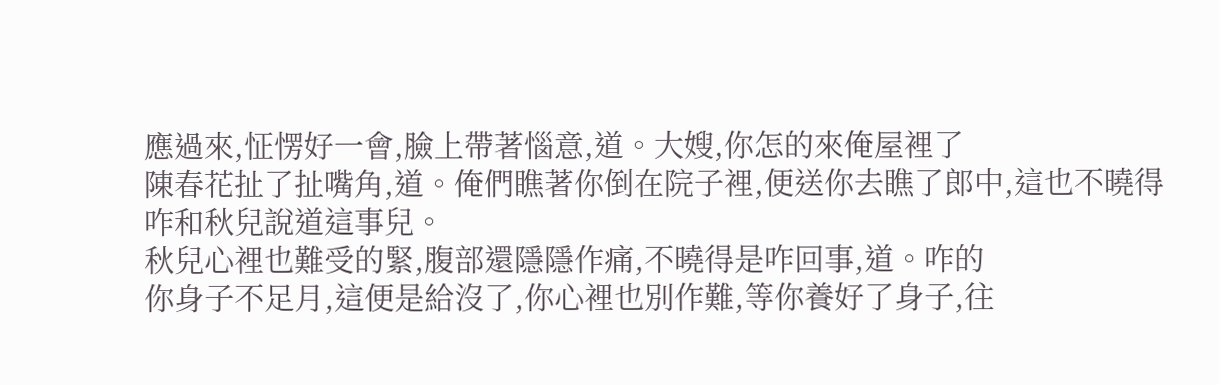應過來,怔愣好一會,臉上帶著惱意,道。大嫂,你怎的來俺屋裡了
陳春花扯了扯嘴角,道。俺們瞧著你倒在院子裡,便送你去瞧了郎中,這也不曉得咋和秋兒說道這事兒。
秋兒心裡也難受的緊,腹部還隱隱作痛,不曉得是咋回事,道。咋的
你身子不足月,這便是給沒了,你心裡也別作難,等你養好了身子,往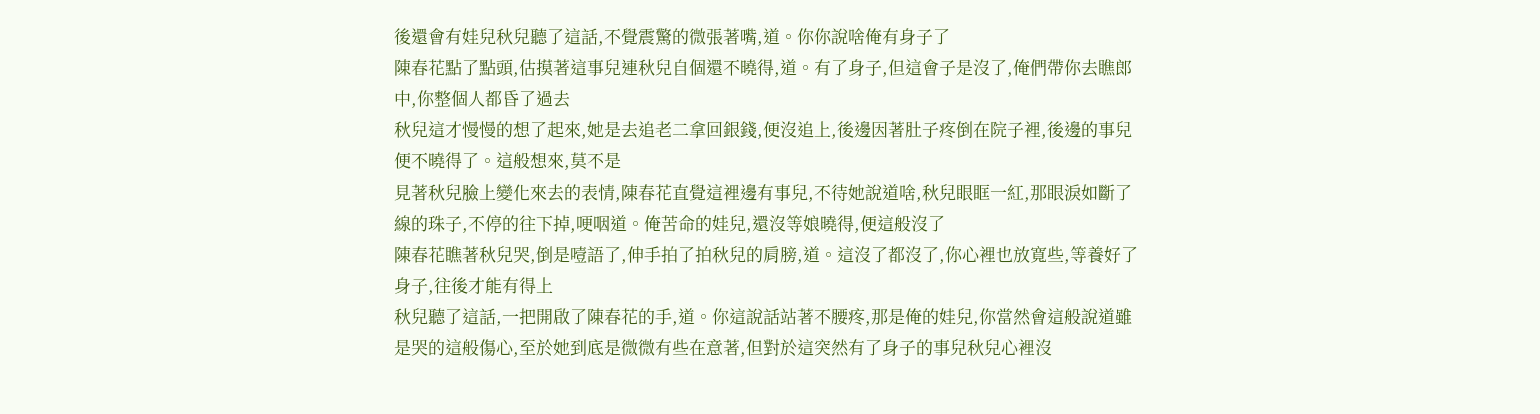後還會有娃兒秋兒聽了這話,不覺震驚的微張著嘴,道。你你說啥俺有身子了
陳春花點了點頭,估摸著這事兒連秋兒自個還不曉得,道。有了身子,但這會子是沒了,俺們帶你去瞧郎中,你整個人都昏了過去
秋兒這才慢慢的想了起來,她是去追老二拿回銀錢,便沒追上,後邊因著肚子疼倒在院子裡,後邊的事兒便不曉得了。這般想來,莫不是
見著秋兒臉上變化來去的表情,陳春花直覺這裡邊有事兒,不待她說道啥,秋兒眼眶一紅,那眼淚如斷了線的珠子,不停的往下掉,哽咽道。俺苦命的娃兒,還沒等娘曉得,便這般沒了
陳春花瞧著秋兒哭,倒是噎語了,伸手拍了拍秋兒的肩膀,道。這沒了都沒了,你心裡也放寬些,等養好了身子,往後才能有得上
秋兒聽了這話,一把開啟了陳春花的手,道。你這說話站著不腰疼,那是俺的娃兒,你當然會這般說道雖是哭的這般傷心,至於她到底是微微有些在意著,但對於這突然有了身子的事兒秋兒心裡沒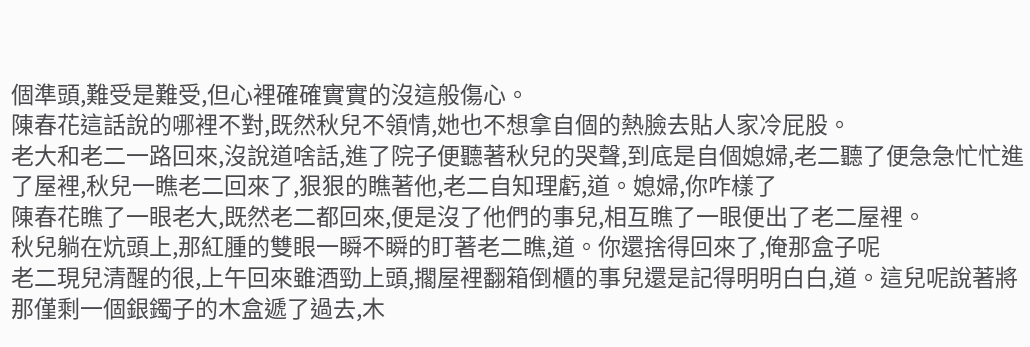個準頭,難受是難受,但心裡確確實實的沒這般傷心。
陳春花這話說的哪裡不對,既然秋兒不領情,她也不想拿自個的熱臉去貼人家冷屁股。
老大和老二一路回來,沒說道啥話,進了院子便聽著秋兒的哭聲,到底是自個媳婦,老二聽了便急急忙忙進了屋裡,秋兒一瞧老二回來了,狠狠的瞧著他,老二自知理虧,道。媳婦,你咋樣了
陳春花瞧了一眼老大,既然老二都回來,便是沒了他們的事兒,相互瞧了一眼便出了老二屋裡。
秋兒躺在炕頭上,那紅腫的雙眼一瞬不瞬的盯著老二瞧,道。你還捨得回來了,俺那盒子呢
老二現兒清醒的很,上午回來雖酒勁上頭,擱屋裡翻箱倒櫃的事兒還是記得明明白白,道。這兒呢說著將那僅剩一個銀鐲子的木盒遞了過去,木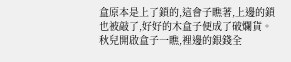盒原本是上了鎖的,這會子瞧著,上邊的鎖也被敲了,好好的木盒子便成了破爛貨。
秋兒開啟盒子一瞧,裡邊的銀錢全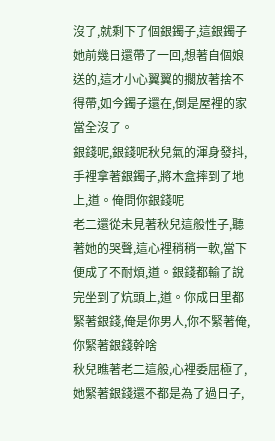沒了,就剩下了個銀鐲子,這銀鐲子她前幾日還帶了一回,想著自個娘送的,這才小心翼翼的擱放著捨不得帶,如今鐲子還在,倒是屋裡的家當全沒了。
銀錢呢,銀錢呢秋兒氣的渾身發抖,手裡拿著銀鐲子,將木盒摔到了地上,道。俺問你銀錢呢
老二還從未見著秋兒這般性子,聽著她的哭聲,這心裡稍稍一軟,當下便成了不耐煩,道。銀錢都輸了說完坐到了炕頭上,道。你成日里都緊著銀錢,俺是你男人,你不緊著俺,你緊著銀錢幹啥
秋兒瞧著老二這般,心裡委屈極了,她緊著銀錢還不都是為了過日子,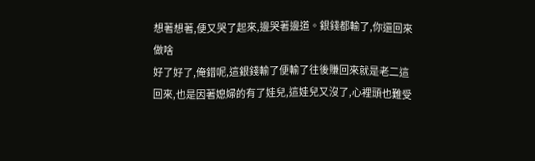想著想著,便又哭了起來,邊哭著邊道。銀錢都輸了,你還回來做啥
好了好了,俺錯呢,這銀錢輸了便輸了往後賺回來就是老二這回來,也是因著媳婦的有了娃兒,這娃兒又沒了,心裡頭也難受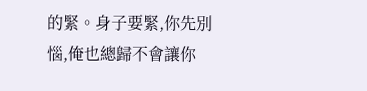的緊。身子要緊,你先別惱,俺也總歸不會讓你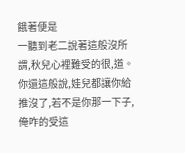餓著便是
一聽到老二說著這般沒所謂,秋兒心裡難受的很,道。你還這般說,娃兒都讓你給推沒了,若不是你那一下子,俺咋的受這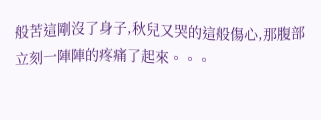般苦這剛沒了身子,秋兒又哭的這般傷心,那腹部立刻一陣陣的疼痛了起來。。。